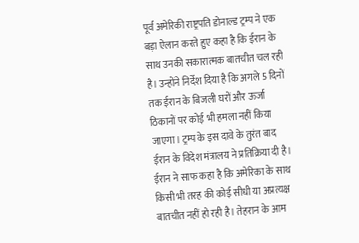पूर्व अमेरिकी राष्ट्रपति डोनाल्ड ट्रम्प ने एक बड़ा ऐलान करते हुए कहा है कि ईरान के साथ उनकी सकारात्मक बातचीत चल रही है। उन्होंने निर्देश दिया है कि अगले 5 दिनों तक ईरान के बिजली घरों और ऊर्जा ठिकानों पर कोई भी हमला नहीं किया जाएगा। ट्रम्प के इस दावे के तुरंत बाद ईरान के विदेश मंत्रालय ने प्रतिक्रिया दी है। ईरान ने साफ कहा है कि अमेरिका के साथ किसी भी तरह की कोई सीधी या अप्रत्यक्ष बातचीत नहीं हो रही है। तेहरान के आम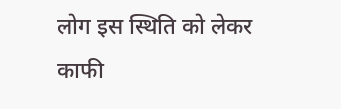लोग इस स्थिति को लेकर काफी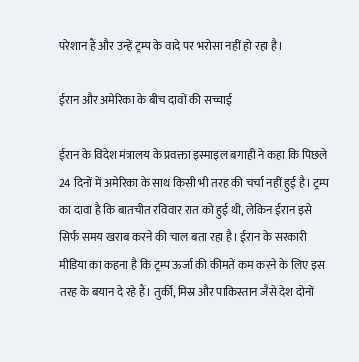परेशान हैं और उन्हें ट्रम्प के वादे पर भरोसा नहीं हो रहा है।

ईरान और अमेरिका के बीच दावों की सच्चाई

ईरान के विदेश मंत्रालय के प्रवक्ता इस्माइल बगाही ने कहा कि पिछले 24 दिनों में अमेरिका के साथ किसी भी तरह की चर्चा नहीं हुई है। ट्रम्प का दावा है कि बातचीत रविवार रात को हुई थी, लेकिन ईरान इसे सिर्फ समय खराब करने की चाल बता रहा है। ईरान के सरकारी मीडिया का कहना है कि ट्रम्प ऊर्जा की कीमतें कम करने के लिए इस तरह के बयान दे रहे हैं। तुर्की, मिस्र और पाकिस्तान जैसे देश दोनों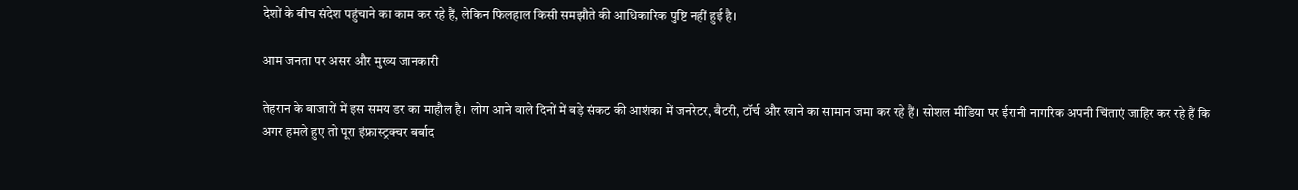देशों के बीच संदेश पहुंचाने का काम कर रहे हैं, लेकिन फिलहाल किसी समझौते की आधिकारिक पुष्टि नहीं हुई है।

आम जनता पर असर और मुख्य जानकारी

तेहरान के बाजारों में इस समय डर का माहौल है। लोग आने वाले दिनों में बड़े संकट की आशंका में जनरेटर, बैटरी, टॉर्च और खाने का सामान जमा कर रहे हैं। सोशल मीडिया पर ईरानी नागरिक अपनी चिंताएं जाहिर कर रहे हैं कि अगर हमले हुए तो पूरा इंफ्रास्ट्रक्चर बर्बाद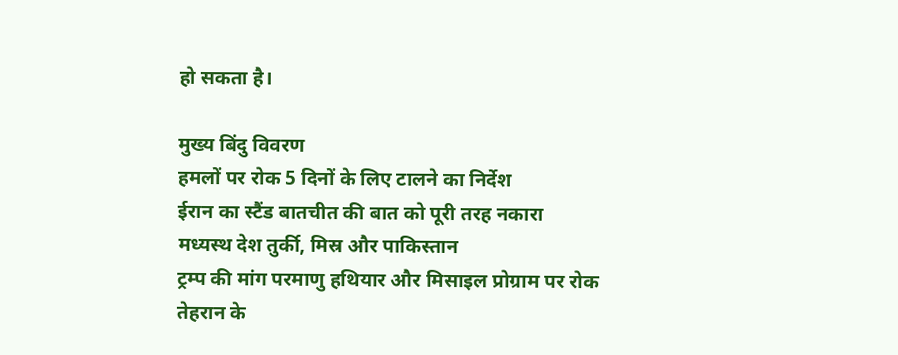हो सकता है।

मुख्य बिंदु विवरण
हमलों पर रोक 5 दिनों के लिए टालने का निर्देश
ईरान का स्टैंड बातचीत की बात को पूरी तरह नकारा
मध्यस्थ देश तुर्की, मिस्र और पाकिस्तान
ट्रम्प की मांग परमाणु हथियार और मिसाइल प्रोग्राम पर रोक
तेहरान के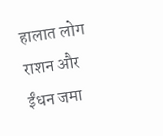हालात लोग राशन और ईंधन जमा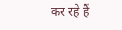कर रहे हैं